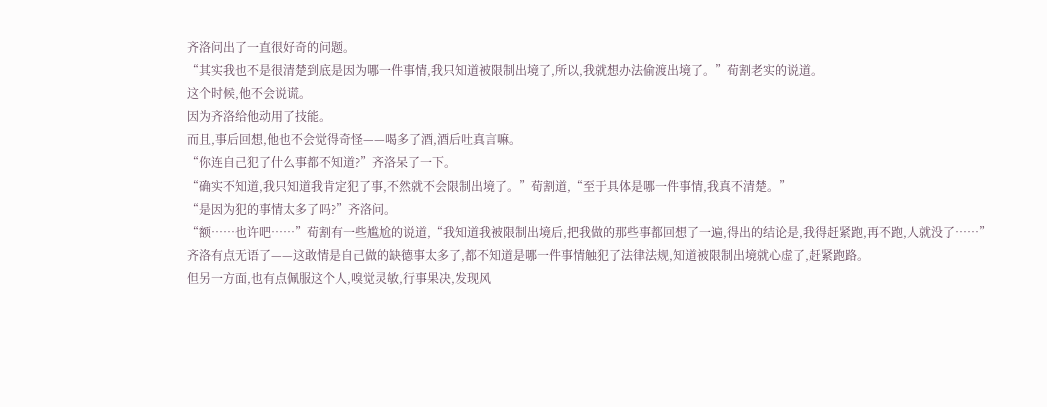齐洛问出了一直很好奇的问题。
“其实我也不是很清楚到底是因为哪一件事情,我只知道被限制出境了,所以,我就想办法偷渡出境了。”荀割老实的说道。
这个时候,他不会说谎。
因为齐洛给他动用了技能。
而且,事后回想,他也不会觉得奇怪——喝多了酒,酒后吐真言嘛。
“你连自己犯了什么事都不知道?”齐洛呆了一下。
“确实不知道,我只知道我肯定犯了事,不然就不会限制出境了。”荀割道,“至于具体是哪一件事情,我真不清楚。”
“是因为犯的事情太多了吗?”齐洛问。
“额……也许吧……”荀割有一些尴尬的说道,“我知道我被限制出境后,把我做的那些事都回想了一遍,得出的结论是,我得赶紧跑,再不跑,人就没了……”
齐洛有点无语了——这敢情是自己做的缺德事太多了,都不知道是哪一件事情触犯了法律法规,知道被限制出境就心虚了,赶紧跑路。
但另一方面,也有点佩服这个人,嗅觉灵敏,行事果决,发现风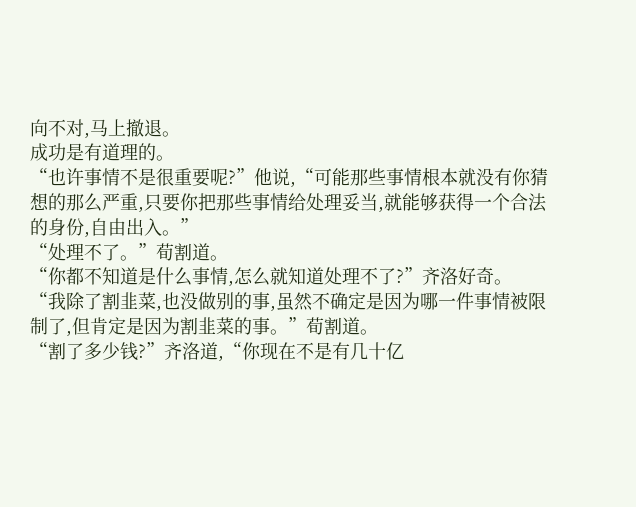向不对,马上撤退。
成功是有道理的。
“也许事情不是很重要呢?”他说,“可能那些事情根本就没有你猜想的那么严重,只要你把那些事情给处理妥当,就能够获得一个合法的身份,自由出入。”
“处理不了。”荀割道。
“你都不知道是什么事情,怎么就知道处理不了?”齐洛好奇。
“我除了割韭菜,也没做别的事,虽然不确定是因为哪一件事情被限制了,但肯定是因为割韭菜的事。”荀割道。
“割了多少钱?”齐洛道,“你现在不是有几十亿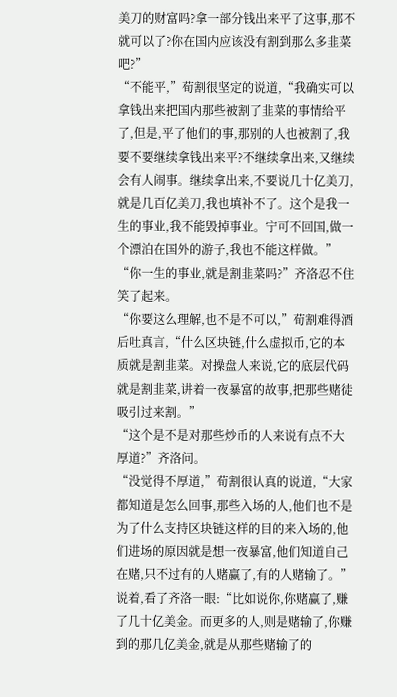美刀的财富吗?拿一部分钱出来平了这事,那不就可以了?你在国内应该没有割到那么多韭菜吧?”
“不能平,”荀割很坚定的说道,“我确实可以拿钱出来把国内那些被割了韭菜的事情给平了,但是,平了他们的事,那别的人也被割了,我要不要继续拿钱出来平?不继续拿出来,又继续会有人闹事。继续拿出来,不要说几十亿美刀,就是几百亿美刀,我也填补不了。这个是我一生的事业,我不能毁掉事业。宁可不回国,做一个漂泊在国外的游子,我也不能这样做。”
“你一生的事业,就是割韭菜吗?”齐洛忍不住笑了起来。
“你要这么理解,也不是不可以,”荀割难得酒后吐真言,“什么区块链,什么虚拟币,它的本质就是割韭菜。对操盘人来说,它的底层代码就是割韭菜,讲着一夜暴富的故事,把那些赌徒吸引过来割。”
“这个是不是对那些炒币的人来说有点不大厚道?”齐洛问。
“没觉得不厚道,”荀割很认真的说道,“大家都知道是怎么回事,那些入场的人,他们也不是为了什么支持区块链这样的目的来入场的,他们进场的原因就是想一夜暴富,他们知道自己在赌,只不过有的人赌赢了,有的人赌输了。”
说着,看了齐洛一眼:“比如说你,你赌赢了,赚了几十亿美金。而更多的人,则是赌输了,你赚到的那几亿美金,就是从那些赌输了的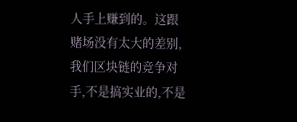人手上赚到的。这跟赌场没有太大的差别,我们区块链的竞争对手,不是搞实业的,不是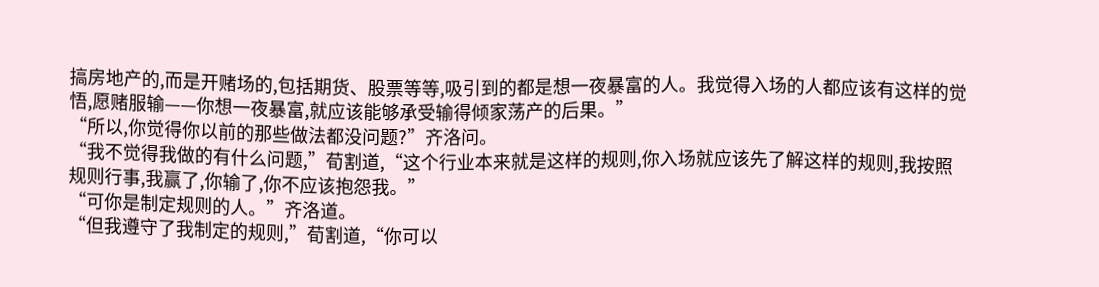搞房地产的,而是开赌场的,包括期货、股票等等,吸引到的都是想一夜暴富的人。我觉得入场的人都应该有这样的觉悟,愿赌服输——你想一夜暴富,就应该能够承受输得倾家荡产的后果。”
“所以,你觉得你以前的那些做法都没问题?”齐洛问。
“我不觉得我做的有什么问题,”荀割道,“这个行业本来就是这样的规则,你入场就应该先了解这样的规则,我按照规则行事,我赢了,你输了,你不应该抱怨我。”
“可你是制定规则的人。”齐洛道。
“但我遵守了我制定的规则,”荀割道,“你可以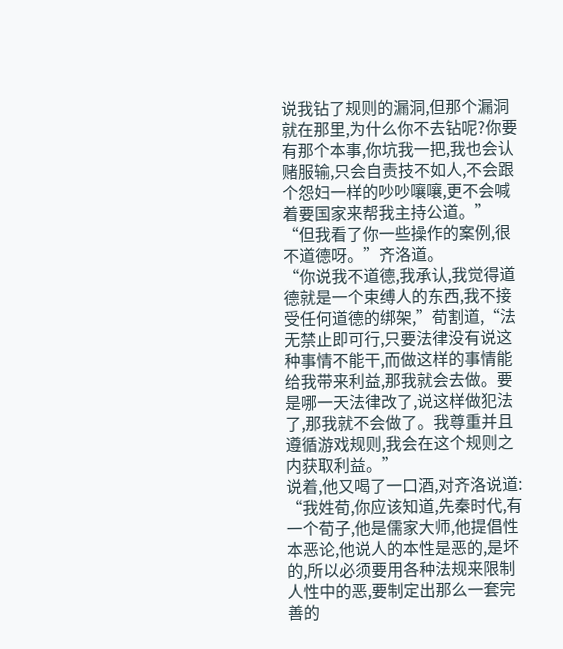说我钻了规则的漏洞,但那个漏洞就在那里,为什么你不去钻呢?你要有那个本事,你坑我一把,我也会认赌服输,只会自责技不如人,不会跟个怨妇一样的吵吵嚷嚷,更不会喊着要国家来帮我主持公道。”
“但我看了你一些操作的案例,很不道德呀。”齐洛道。
“你说我不道德,我承认,我觉得道德就是一个束缚人的东西,我不接受任何道德的绑架,”荀割道,“法无禁止即可行,只要法律没有说这种事情不能干,而做这样的事情能给我带来利益,那我就会去做。要是哪一天法律改了,说这样做犯法了,那我就不会做了。我尊重并且遵循游戏规则,我会在这个规则之内获取利益。”
说着,他又喝了一口酒,对齐洛说道:
“我姓荀,你应该知道,先秦时代,有一个荀子,他是儒家大师,他提倡性本恶论,他说人的本性是恶的,是坏的,所以必须要用各种法规来限制人性中的恶,要制定出那么一套完善的